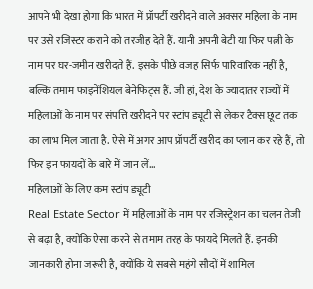आपने भी देखा होगा कि भारत में प्रॉपर्टी खरीदने वाले अक्सर महिला के नाम पर उसे रजिस्टर कराने को तरजीह देते हैं. यानी अपनी बेटी या फिर पत्नी के नाम पर घर-जमीन खरीदते हैं. इसके पीछे वजह सिर्फ पारिवारिक नहीं है, बल्कि तमाम फाइनेंशियल बेनेफिट्स हैं. जी हां, देश के ज्यादातर राज्यों में महिलाओं के नाम पर संपत्ति खरीदने पर स्टांप ड्यूटी से लेकर टैक्स छूट तक का लाभ मिल जाता है. ऐसे में अगर आप प्रॉपर्टी खरीद का प्लान कर रहे हैं, तो फिर इन फायदों के बारे में जान लें...
महिलाओं के लिए कम स्टांप ड्यूटी
Real Estate Sector में महिलाओं के नाम पर रजिस्ट्रेशन का चलन तेजी से बढ़ा है, क्योंकि ऐसा करने से तमाम तरह के फायदे मिलते हैं. इनकी जानकारी होना जरूरी है, क्योंकि ये सबसे महंगे सौदों में शामिल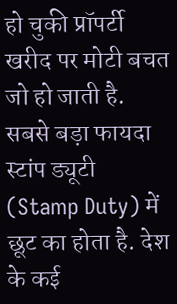हो चुकी प्रॉपर्टी खरीद पर मोटी बचत जो हो जाती है. सबसे बड़ा फायदा स्टांप ड्यूटी (Stamp Duty) में छूट का होता है. देश के कई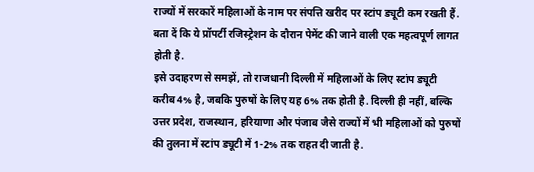राज्यों में सरकारें महिलाओं के नाम पर संपत्ति खरीद पर स्टांप ड्यूटी कम रखती हैं. बता दें कि ये प्रॉपर्टी रजिस्ट्रेशन के दौरान पेमेंट की जाने वाली एक महत्वपूर्ण लागत होती है.
इसे उदाहरण से समझें, तो राजधानी दिल्ली में महिलाओं के लिए स्टांप ड्यूटी करीब 4% है, जबकि पुरुषों के लिए यह 6% तक होती है. दिल्ली ही नहीं, बल्कि उत्तर प्रदेश, राजस्थान, हरियाणा और पंजाब जैसे राज्यों में भी महिलाओं को पुरुषों की तुलना में स्टांप ड्यूटी में 1-2% तक राहत दी जाती है.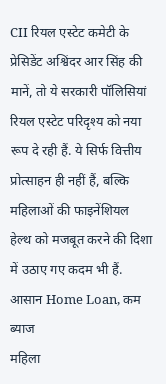CII रियल एस्टेट कमेटी के प्रेसिडेंट अश्विंदर आर सिंह की मानें, तो ये सरकारी पॉलिसियां रियल एस्टेट परिदृश्य को नया रूप दे रही हैं. ये सिर्फ वित्तीय प्रोत्साहन ही नहीं हैं, बल्कि महिलाओं की फाइनेंशियल हेल्थ को मजबूत करने की दिशा में उठाए गए कदम भी हैं.
आसान Home Loan, कम ब्याज
महिला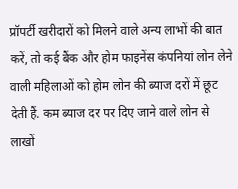प्रॉपर्टी खरीदारों को मिलने वाले अन्य लाभों की बात करें, तो कई बैंक और होम फाइनेंस कंपनियां लोन लेने वाली महिलाओं को होम लोन की ब्याज दरों में छूट देती हैं. कम ब्याज दर पर दिए जाने वाले लोन से लाखों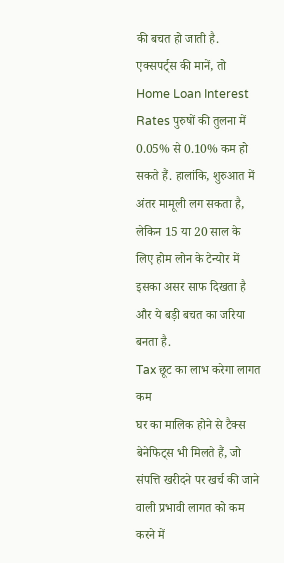की बचत हो जाती है. एक्सपर्ट्स की मानें, तो Home Loan Interest Rates पुरुषों की तुलना में 0.05% से 0.10% कम हो सकते हैं. हालांकि, शुरुआत में अंतर मामूली लग सकता है, लेकिन 15 या 20 साल के लिए होम लोन के टेन्योर में इसका असर साफ दिखता है और ये बड़ी बचत का जरिया बनता है.
Tax छूट का लाभ करेगा लागत कम
घर का मालिक होने से टैक्स बेनेफिट्स भी मिलते हैं, जो संपत्ति खरीदने पर खर्च की जाने वाली प्रभावी लागत को कम करने में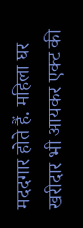मददगार होते हैं. महिला घर खरीदार भी आयकर एक्ट की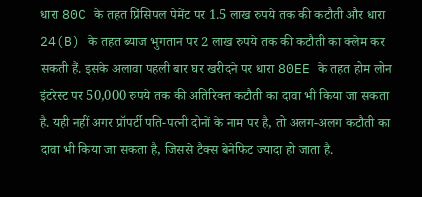धारा 80C के तहत प्रिंसिपल पेमेंट पर 1.5 लाख रुपये तक की कटौती और धारा 24(B) के तहत ब्याज भुगतान पर 2 लाख रुपये तक की कटौती का क्लेम कर सकती हैं. इसके अलावा पहली बार घर खरीदने पर धारा 80EE के तहत होम लोन इंटरेस्ट पर 50,000 रुपये तक की अतिरिक्त कटौती का दावा भी किया जा सकता है. यही नहीं अगर प्रॉपर्टी पति-पत्नी दोनों के नाम पर है, तो अलग-अलग कटौती का दावा भी किया जा सकता है, जिससे टैक्स बेनेफिट ज्यादा हो जाता है.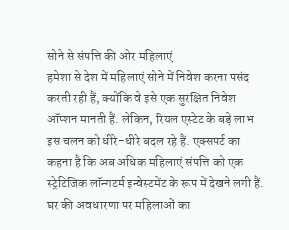सोने से संपत्ति की ओर महिलाएं
हमेशा से देश में महिलाएं सोने में निवेश करना पसंद करती रही हैं, क्योंकि वे इसे एक सुरक्षित निवेश ऑप्शन मानती हैं. लेकिन, रियल एस्टेट के बड़े लाभ इस चलन को धीरे-धीरे बदल रहे हैं. एक्सपर्ट का कहना है कि अब अधिक महिलाएं संपत्ति को एक स्ट्रेटिजिक लॉन्गटर्म इन्वेस्टमेंट के रूप में देखने लगी हैं. घर की अवधारणा पर महिलाओं का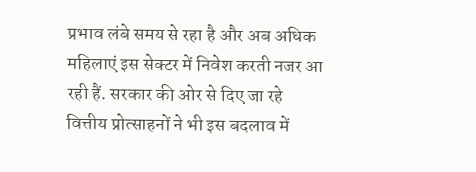प्रभाव लंबे समय से रहा है और अब अधिक महिलाएं इस सेक्टर में निवेश करती नजर आ रही हैं. सरकार की ओर से दिए जा रहे वित्तीय प्रोत्साहनों ने भी इस बदलाव में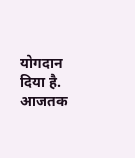योगदान दिया है.
आजतक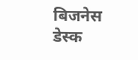बिजनेस डेस्क